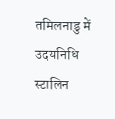तमिलनाडु में उदयनिधि स्टालिन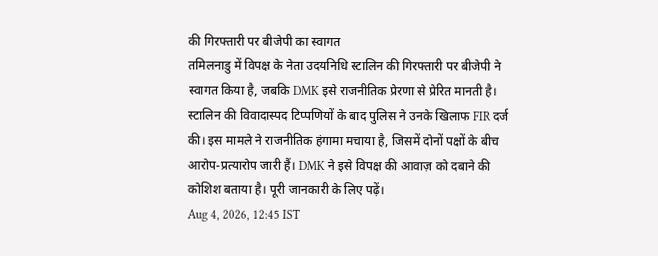की गिरफ्तारी पर बीजेपी का स्वागत
तमिलनाडु में विपक्ष के नेता उदयनिधि स्टालिन की गिरफ्तारी पर बीजेपी ने स्वागत किया है, जबकि DMK इसे राजनीतिक प्रेरणा से प्रेरित मानती है। स्टालिन की विवादास्पद टिप्पणियों के बाद पुलिस ने उनके खिलाफ FIR दर्ज की। इस मामले ने राजनीतिक हंगामा मचाया है, जिसमें दोनों पक्षों के बीच आरोप-प्रत्यारोप जारी हैं। DMK ने इसे विपक्ष की आवाज़ को दबाने की कोशिश बताया है। पूरी जानकारी के लिए पढ़ें।
Aug 4, 2026, 12:45 IST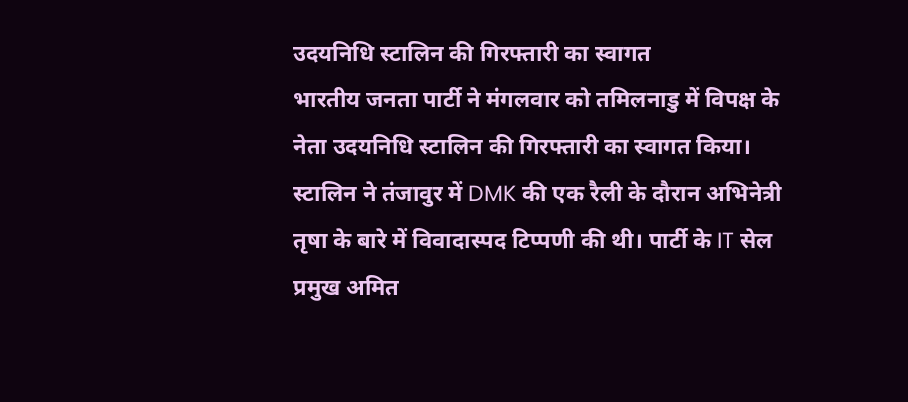उदयनिधि स्टालिन की गिरफ्तारी का स्वागत
भारतीय जनता पार्टी ने मंगलवार को तमिलनाडु में विपक्ष के नेता उदयनिधि स्टालिन की गिरफ्तारी का स्वागत किया। स्टालिन ने तंजावुर में DMK की एक रैली के दौरान अभिनेत्री तृषा के बारे में विवादास्पद टिप्पणी की थी। पार्टी के IT सेल प्रमुख अमित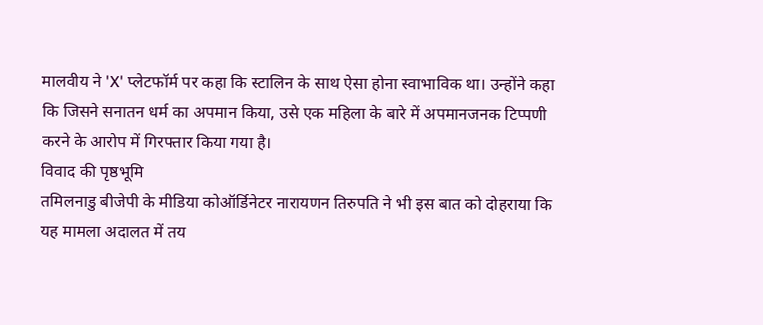मालवीय ने 'X' प्लेटफॉर्म पर कहा कि स्टालिन के साथ ऐसा होना स्वाभाविक था। उन्होंने कहा कि जिसने सनातन धर्म का अपमान किया, उसे एक महिला के बारे में अपमानजनक टिप्पणी करने के आरोप में गिरफ्तार किया गया है।
विवाद की पृष्ठभूमि
तमिलनाडु बीजेपी के मीडिया कोऑर्डिनेटर नारायणन तिरुपति ने भी इस बात को दोहराया कि यह मामला अदालत में तय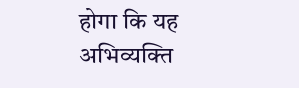होगा कि यह अभिव्यक्ति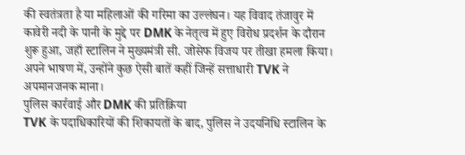की स्वतंत्रता है या महिलाओं की गरिमा का उल्लंघन। यह विवाद तंजावुर में कावेरी नदी के पानी के मुद्दे पर DMK के नेतृत्व में हुए विरोध प्रदर्शन के दौरान शुरू हुआ, जहाँ स्टालिन ने मुख्यमंत्री सी. जोसेफ विजय पर तीखा हमला किया। अपने भाषण में, उन्होंने कुछ ऐसी बातें कहीं जिन्हें सत्ताधारी TVK ने अपमानजनक माना।
पुलिस कार्रवाई और DMK की प्रतिक्रिया
TVK के पदाधिकारियों की शिकायतों के बाद, पुलिस ने उदयनिधि स्टालिन के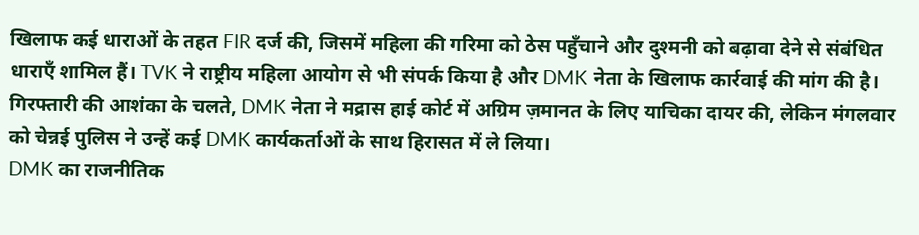खिलाफ कई धाराओं के तहत FIR दर्ज की, जिसमें महिला की गरिमा को ठेस पहुँचाने और दुश्मनी को बढ़ावा देने से संबंधित धाराएँ शामिल हैं। TVK ने राष्ट्रीय महिला आयोग से भी संपर्क किया है और DMK नेता के खिलाफ कार्रवाई की मांग की है। गिरफ्तारी की आशंका के चलते, DMK नेता ने मद्रास हाई कोर्ट में अग्रिम ज़मानत के लिए याचिका दायर की, लेकिन मंगलवार को चेन्नई पुलिस ने उन्हें कई DMK कार्यकर्ताओं के साथ हिरासत में ले लिया।
DMK का राजनीतिक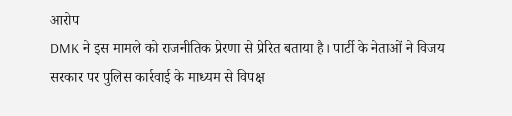आरोप
DMK ने इस मामले को राजनीतिक प्रेरणा से प्रेरित बताया है। पार्टी के नेताओं ने विजय सरकार पर पुलिस कार्रवाई के माध्यम से विपक्ष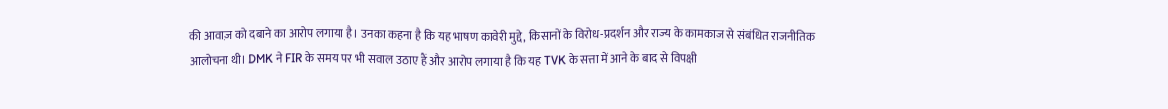की आवाज़ को दबाने का आरोप लगाया है। उनका कहना है कि यह भाषण कावेरी मुद्दे, किसानों के विरोध-प्रदर्शन और राज्य के कामकाज से संबंधित राजनीतिक आलोचना थी। DMK ने FIR के समय पर भी सवाल उठाए हैं और आरोप लगाया है कि यह TVK के सत्ता में आने के बाद से विपक्षी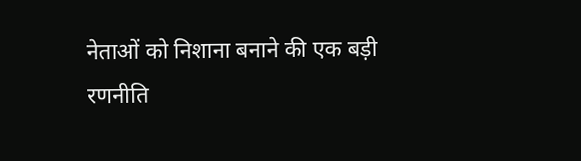नेताओं को निशाना बनाने की एक बड़ी रणनीति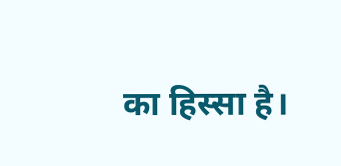का हिस्सा है।